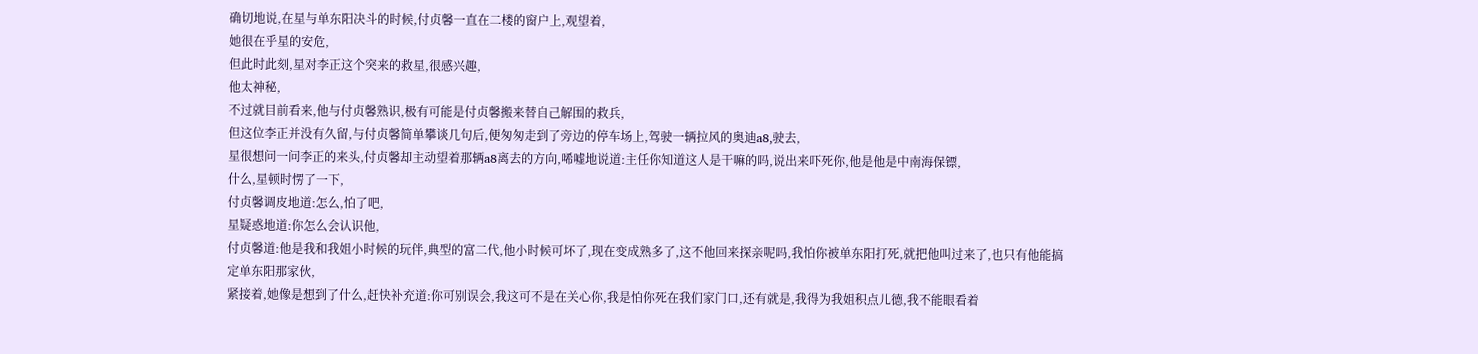确切地说,在星与单东阳决斗的时候,付贞馨一直在二楼的窗户上,观望着,
她很在乎星的安危,
但此时此刻,星对李正这个突来的救星,很感兴趣,
他太神秘,
不过就目前看来,他与付贞馨熟识,极有可能是付贞馨搬来替自己解围的救兵,
但这位李正并没有久留,与付贞馨简单攀谈几句后,便匆匆走到了旁边的停车场上,驾驶一辆拉风的奥迪a8,驶去,
星很想问一问李正的来头,付贞馨却主动望着那辆a8离去的方向,唏嘘地说道:主任你知道这人是干嘛的吗,说出来吓死你,他是他是中南海保镖,
什么,星顿时愣了一下,
付贞馨调皮地道:怎么,怕了吧,
星疑惑地道:你怎么会认识他,
付贞馨道:他是我和我姐小时候的玩伴,典型的富二代,他小时候可坏了,现在变成熟多了,这不他回来探亲呢吗,我怕你被单东阳打死,就把他叫过来了,也只有他能搞定单东阳那家伙,
紧接着,她像是想到了什么,赶快补充道:你可别误会,我这可不是在关心你,我是怕你死在我们家门口,还有就是,我得为我姐积点儿德,我不能眼看着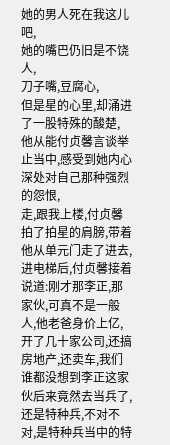她的男人死在我这儿吧,
她的嘴巴仍旧是不饶人,
刀子嘴,豆腐心,
但是星的心里,却涌进了一股特殊的酸楚,
他从能付贞馨言谈举止当中,感受到她内心深处对自己那种强烈的怨恨,
走,跟我上楼,付贞馨拍了拍星的肩膀,带着他从单元门走了进去,
进电梯后,付贞馨接着说道:刚才那李正,那家伙,可真不是一般人,他老爸身价上亿,开了几十家公司,还搞房地产,还卖车,我们谁都没想到李正这家伙后来竟然去当兵了,还是特种兵,不对不对,是特种兵当中的特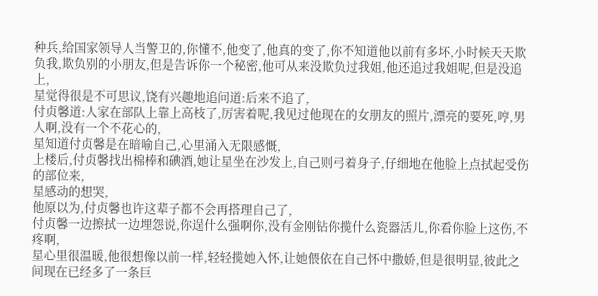种兵,给国家领导人当警卫的,你懂不,他变了,他真的变了,你不知道他以前有多坏,小时候天天欺负我,欺负别的小朋友,但是告诉你一个秘密,他可从来没欺负过我姐,他还追过我姐呢,但是没追上,
星觉得很是不可思议,饶有兴趣地追问道:后来不追了,
付贞馨道:人家在部队上靠上高枝了,厉害着呢,我见过他现在的女朋友的照片,漂亮的要死,哼,男人啊,没有一个不花心的,
星知道付贞馨是在暗喻自己,心里涌入无限感慨,
上楼后,付贞馨找出棉棒和碘酒,她让星坐在沙发上,自己则弓着身子,仔细地在他脸上点拭起受伤的部位来,
星感动的想哭,
他原以为,付贞馨也许这辈子都不会再搭理自己了,
付贞馨一边擦拭一边埋怨说,你逞什么强啊你,没有金刚钻你揽什么瓷器活儿,你看你脸上这伤,不疼啊,
星心里很温暖,他很想像以前一样,轻轻揽她入怀,让她偎依在自己怀中撒娇,但是很明显,彼此之间现在已经多了一条巨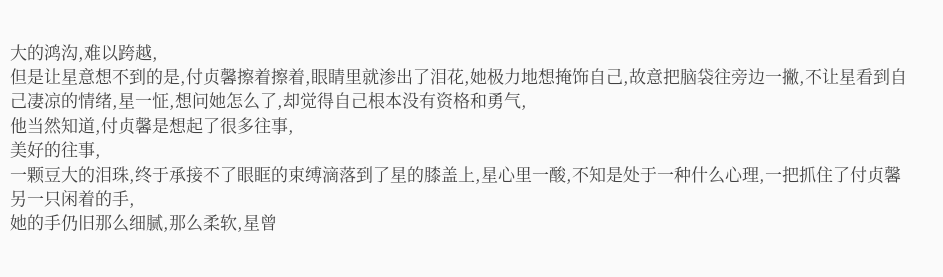大的鸿沟,难以跨越,
但是让星意想不到的是,付贞馨擦着擦着,眼睛里就渗出了泪花,她极力地想掩饰自己,故意把脑袋往旁边一撇,不让星看到自己凄凉的情绪,星一怔,想问她怎么了,却觉得自己根本没有资格和勇气,
他当然知道,付贞馨是想起了很多往事,
美好的往事,
一颗豆大的泪珠,终于承接不了眼眶的束缚滴落到了星的膝盖上,星心里一酸,不知是处于一种什么心理,一把抓住了付贞馨另一只闲着的手,
她的手仍旧那么细腻,那么柔软,星曾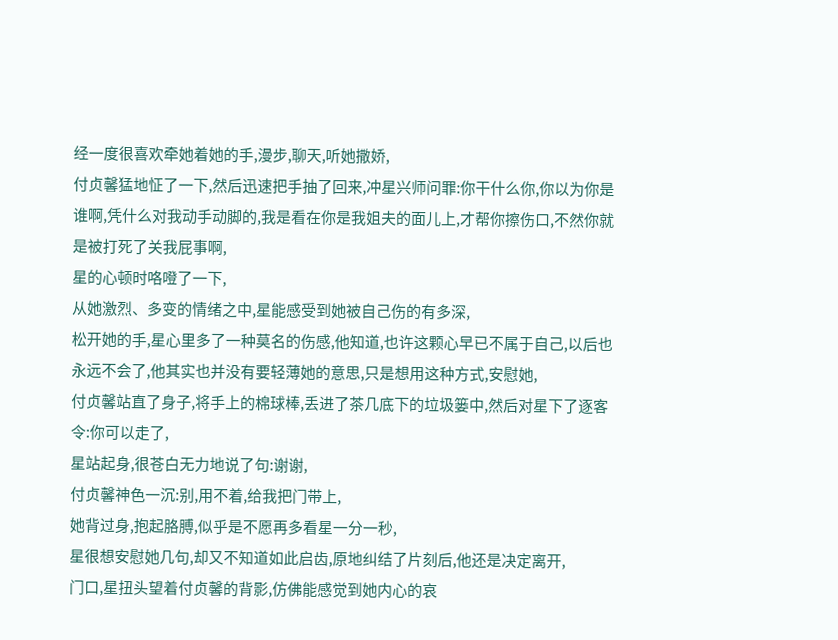经一度很喜欢牵她着她的手,漫步,聊天,听她撒娇,
付贞馨猛地怔了一下,然后迅速把手抽了回来,冲星兴师问罪:你干什么你,你以为你是谁啊,凭什么对我动手动脚的,我是看在你是我姐夫的面儿上,才帮你擦伤口,不然你就是被打死了关我屁事啊,
星的心顿时咯噔了一下,
从她激烈、多变的情绪之中,星能感受到她被自己伤的有多深,
松开她的手,星心里多了一种莫名的伤感,他知道,也许这颗心早已不属于自己,以后也永远不会了,他其实也并没有要轻薄她的意思,只是想用这种方式,安慰她,
付贞馨站直了身子,将手上的棉球棒,丢进了茶几底下的垃圾篓中,然后对星下了逐客令:你可以走了,
星站起身,很苍白无力地说了句:谢谢,
付贞馨神色一沉:别,用不着,给我把门带上,
她背过身,抱起胳膊,似乎是不愿再多看星一分一秒,
星很想安慰她几句,却又不知道如此启齿,原地纠结了片刻后,他还是决定离开,
门口,星扭头望着付贞馨的背影,仿佛能感觉到她内心的哀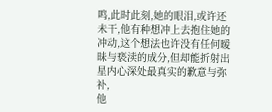鸣,此时此刻,她的眼泪,或许还未干,他有种想冲上去抱住她的冲动,这个想法也许没有任何暧昧与亵渎的成分,但却能折射出星内心深处最真实的歉意与弥补,
他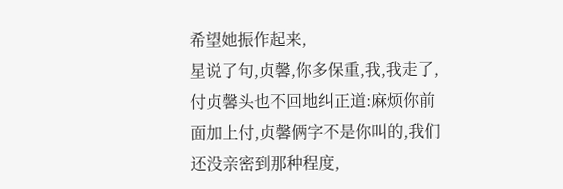希望她振作起来,
星说了句,贞馨,你多保重,我,我走了,
付贞馨头也不回地纠正道:麻烦你前面加上付,贞馨俩字不是你叫的,我们还没亲密到那种程度,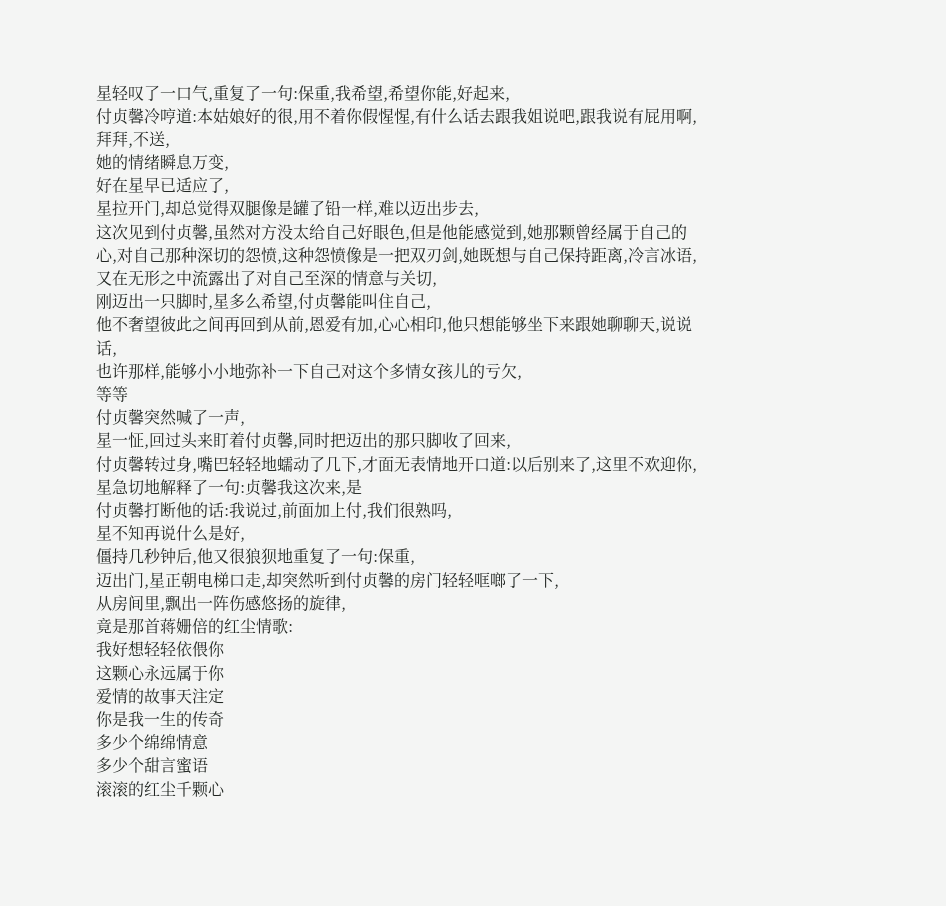星轻叹了一口气,重复了一句:保重,我希望,希望你能,好起来,
付贞馨冷哼道:本姑娘好的很,用不着你假惺惺,有什么话去跟我姐说吧,跟我说有屁用啊,拜拜,不送,
她的情绪瞬息万变,
好在星早已适应了,
星拉开门,却总觉得双腿像是罐了铅一样,难以迈出步去,
这次见到付贞馨,虽然对方没太给自己好眼色,但是他能感觉到,她那颗曾经属于自己的心,对自己那种深切的怨愤,这种怨愤像是一把双刃剑,她既想与自己保持距离,冷言冰语,又在无形之中流露出了对自己至深的情意与关切,
刚迈出一只脚时,星多么希望,付贞馨能叫住自己,
他不奢望彼此之间再回到从前,恩爱有加,心心相印,他只想能够坐下来跟她聊聊天,说说话,
也许那样,能够小小地弥补一下自己对这个多情女孩儿的亏欠,
等等
付贞馨突然喊了一声,
星一怔,回过头来盯着付贞馨,同时把迈出的那只脚收了回来,
付贞馨转过身,嘴巴轻轻地蠕动了几下,才面无表情地开口道:以后别来了,这里不欢迎你,
星急切地解释了一句:贞馨我这次来,是
付贞馨打断他的话:我说过,前面加上付,我们很熟吗,
星不知再说什么是好,
僵持几秒钟后,他又很狼狈地重复了一句:保重,
迈出门,星正朝电梯口走,却突然听到付贞馨的房门轻轻哐啷了一下,
从房间里,飘出一阵伤感悠扬的旋律,
竟是那首蒋姗倍的红尘情歌:
我好想轻轻依偎你
这颗心永远属于你
爱情的故事天注定
你是我一生的传奇
多少个绵绵情意
多少个甜言蜜语
滚滚的红尘千颗心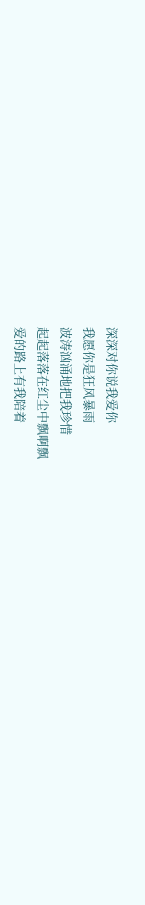深深对你说我爱你
我愿你是狂风暴雨
波涛汹涌地把我珍惜
起起落落在红尘中飘啊飘
爱的路上有我陪着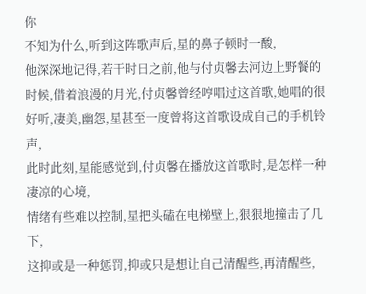你
不知为什么,听到这阵歌声后,星的鼻子顿时一酸,
他深深地记得,若干时日之前,他与付贞馨去河边上野餐的时候,借着浪漫的月光,付贞馨曾经哼唱过这首歌,她唱的很好听,凄美,幽怨,星甚至一度曾将这首歌设成自己的手机铃声,
此时此刻,星能感觉到,付贞馨在播放这首歌时,是怎样一种凄凉的心境,
情绪有些难以控制,星把头磕在电梯壁上,狠狠地撞击了几下,
这抑或是一种惩罚,抑或只是想让自己清醒些,再清醒些,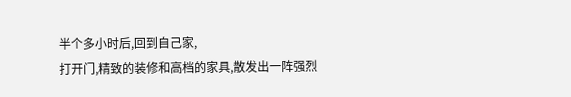半个多小时后,回到自己家,
打开门,精致的装修和高档的家具,散发出一阵强烈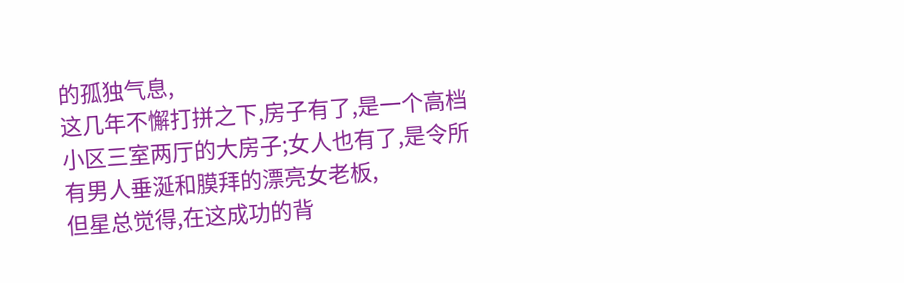的孤独气息,
这几年不懈打拼之下,房子有了,是一个高档小区三室两厅的大房子;女人也有了,是令所有男人垂涎和膜拜的漂亮女老板,
但星总觉得,在这成功的背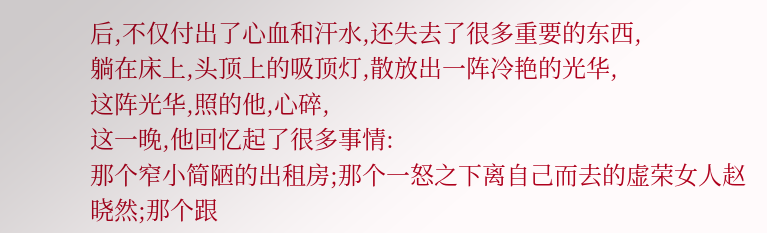后,不仅付出了心血和汗水,还失去了很多重要的东西,
躺在床上,头顶上的吸顶灯,散放出一阵冷艳的光华,
这阵光华,照的他,心碎,
这一晚,他回忆起了很多事情:
那个窄小简陋的出租房;那个一怒之下离自己而去的虚荣女人赵晓然;那个跟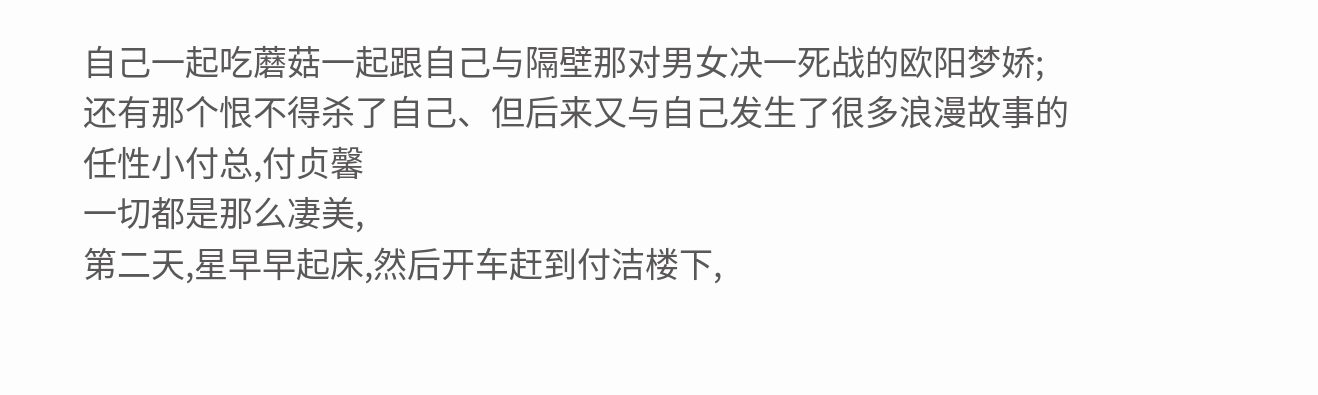自己一起吃蘑菇一起跟自己与隔壁那对男女决一死战的欧阳梦娇;
还有那个恨不得杀了自己、但后来又与自己发生了很多浪漫故事的任性小付总,付贞馨
一切都是那么凄美,
第二天,星早早起床,然后开车赶到付洁楼下,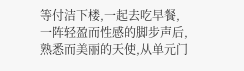等付洁下楼,一起去吃早餐,
一阵轻盈而性感的脚步声后,熟悉而美丽的天使,从单元门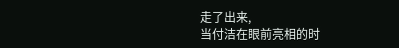走了出来,
当付洁在眼前亮相的时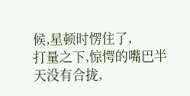候,星顿时愣住了,
打量之下,惊愕的嘴巴半天没有合拢,